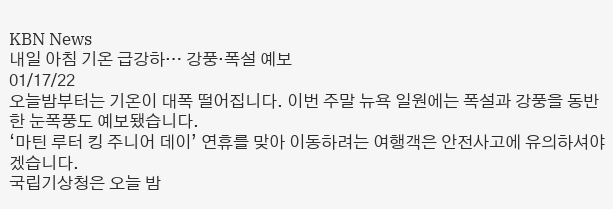KBN News
내일 아침 기온 급강하… 강풍·폭설 예보
01/17/22
오늘밤부터는 기온이 대폭 떨어집니다. 이번 주말 뉴욕 일원에는 폭설과 강풍을 동반한 눈폭풍도 예보됐습니다.
‘마틴 루터 킹 주니어 데이’ 연휴를 맞아 이동하려는 여행객은 안전사고에 유의하셔야겠습니다.
국립기상청은 오늘 밤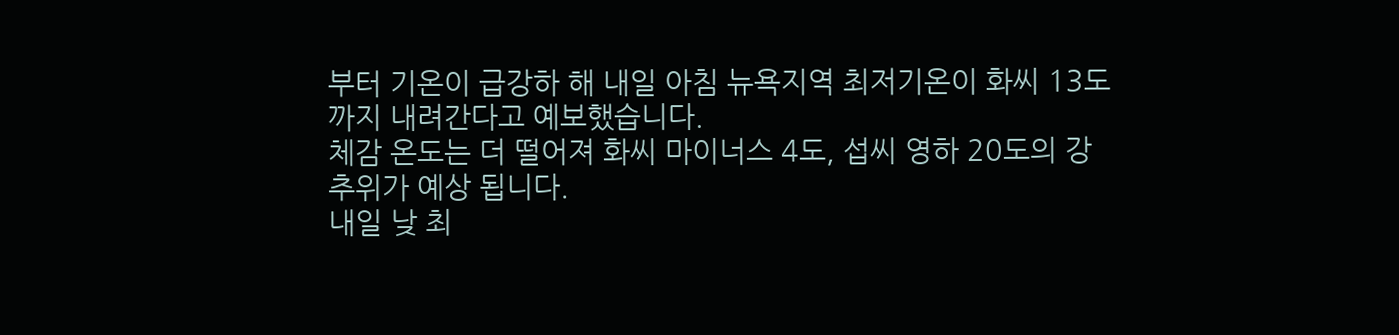부터 기온이 급강하 해 내일 아침 뉴욕지역 최저기온이 화씨 13도까지 내려간다고 예보했습니다.
체감 온도는 더 떨어져 화씨 마이너스 4도, 섭씨 영하 20도의 강추위가 예상 됩니다.
내일 낮 최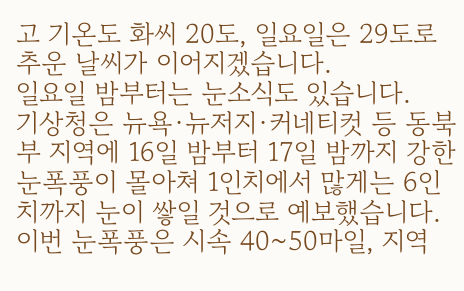고 기온도 화씨 20도, 일요일은 29도로 추운 날씨가 이어지겠습니다.
일요일 밤부터는 눈소식도 있습니다.
기상청은 뉴욕·뉴저지·커네티컷 등 동북부 지역에 16일 밤부터 17일 밤까지 강한 눈폭풍이 몰아쳐 1인치에서 많게는 6인치까지 눈이 쌓일 것으로 예보했습니다.
이번 눈폭풍은 시속 40~50마일, 지역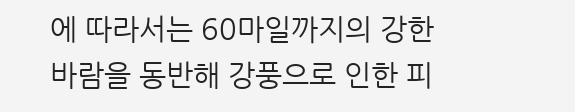에 따라서는 60마일까지의 강한 바람을 동반해 강풍으로 인한 피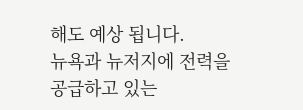해도 예상 됩니다.
뉴욕과 뉴저지에 전력을 공급하고 있는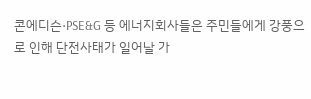콘에디슨·PSE&G 등 에너지회사들은 주민들에게 강풍으로 인해 단전사태가 일어날 가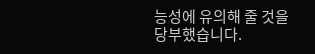능성에 유의해 줄 것을 당부했습니다.